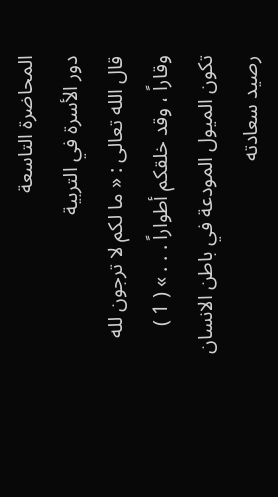المحاضرة التاسعة
دور الأسرة في التربية
قال الله تعالى : « ما لكم لا ترجون لله وقاراً ، وقد خلقكم أطواراً . . . » ( 1 )
تكون الميول المودعة في باطن الانسان رصيد سعادته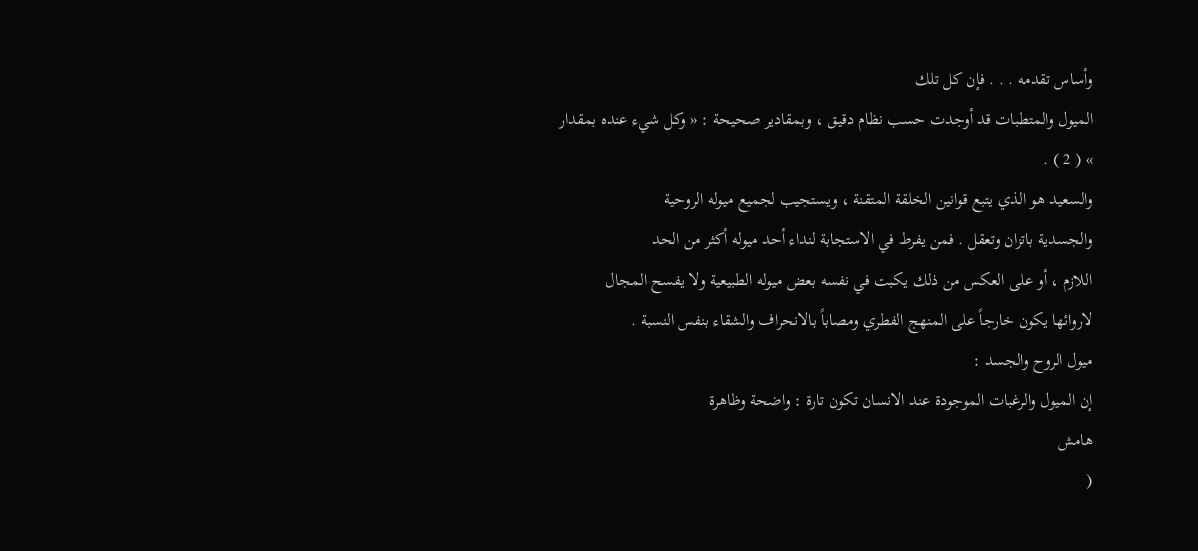وأساس تقدمه . . . فإن كل تلك
الميول والمتطبات قد أوجدت حسب نظام دقيق ، وبمقادير صحيحة : « وكل شيء عنده بمقدار
» ( 2 ) .
والسعيد هو الذي يتبع قوانين الخلقة المتقنة ، ويستجيب لجميع ميوله الروحية
والجسدية باتزان وتعقل . فمن يفرط في الاستجابة لنداء أحد ميوله أكثر من الحد
اللازم ، أو على العكس من ذلك يكبت في نفسه بعض ميوله الطبيعية ولا يفسح المجال
لاروائها يكون خارجاً على المنهج الفطري ومصاباً بالانحراف والشقاء بنفس النسبة .
ميول الروح والجسد :
إن الميول والرغبات الموجودة عند الانسان تكون تارة : واضحة وظاهرة
هامش
(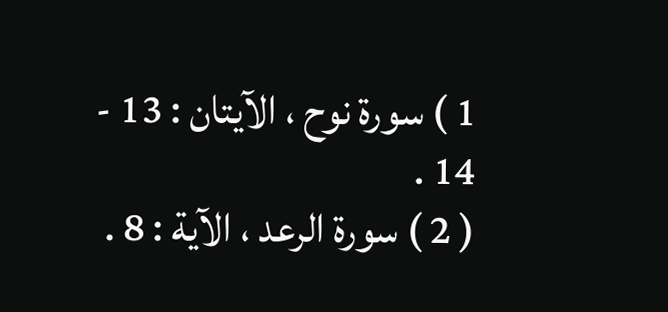1 ) سورة نوح ، الآيتان : 13 - 14 .
( 2 ) سورة الرعد ، الآية : 8 .